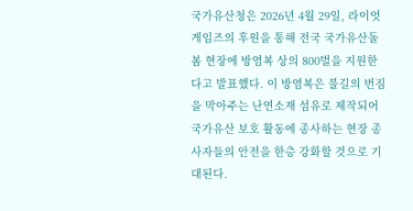국가유산청은 2026년 4월 29일, 라이엇게임즈의 후원을 통해 전국 국가유산돌봄 현장에 방염복 상의 800벌을 지원한다고 발표했다. 이 방염복은 불길의 번짐을 막아주는 난연소재 섬유로 제작되어 국가유산 보호 활동에 종사하는 현장 종사자들의 안전을 한층 강화할 것으로 기대된다.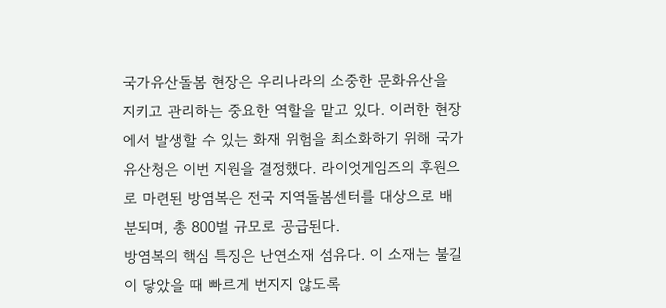국가유산돌봄 현장은 우리나라의 소중한 문화유산을 지키고 관리하는 중요한 역할을 맡고 있다. 이러한 현장에서 발생할 수 있는 화재 위험을 최소화하기 위해 국가유산청은 이번 지원을 결정했다. 라이엇게임즈의 후원으로 마련된 방염복은 전국 지역돌봄센터를 대상으로 배분되며, 총 800벌 규모로 공급된다.
방염복의 핵심 특징은 난연소재 섬유다. 이 소재는 불길이 닿았을 때 빠르게 번지지 않도록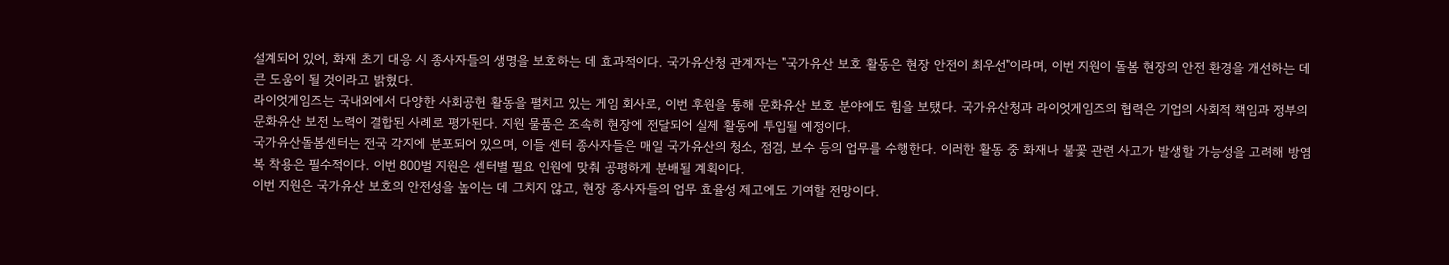설계되어 있어, 화재 초기 대응 시 종사자들의 생명을 보호하는 데 효과적이다. 국가유산청 관계자는 "국가유산 보호 활동은 현장 안전이 최우선"이라며, 이번 지원이 돌봄 현장의 안전 환경을 개선하는 데 큰 도움이 될 것이라고 밝혔다.
라이엇게임즈는 국내외에서 다양한 사회공헌 활동을 펼치고 있는 게임 회사로, 이번 후원을 통해 문화유산 보호 분야에도 힘을 보탰다. 국가유산청과 라이엇게임즈의 협력은 기업의 사회적 책임과 정부의 문화유산 보전 노력이 결합된 사례로 평가된다. 지원 물품은 조속히 현장에 전달되어 실제 활동에 투입될 예정이다.
국가유산돌봄센터는 전국 각지에 분포되어 있으며, 이들 센터 종사자들은 매일 국가유산의 청소, 점검, 보수 등의 업무를 수행한다. 이러한 활동 중 화재나 불꽃 관련 사고가 발생할 가능성을 고려해 방염복 착용은 필수적이다. 이번 800벌 지원은 센터별 필요 인원에 맞춰 공평하게 분배될 계획이다.
이번 지원은 국가유산 보호의 안전성을 높이는 데 그치지 않고, 현장 종사자들의 업무 효율성 제고에도 기여할 전망이다.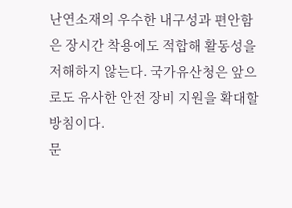난연소재의 우수한 내구성과 편안함은 장시간 착용에도 적합해 활동성을 저해하지 않는다. 국가유산청은 앞으로도 유사한 안전 장비 지원을 확대할 방침이다.
문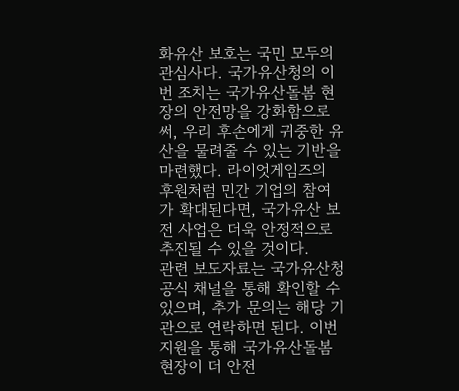화유산 보호는 국민 모두의 관심사다. 국가유산청의 이번 조치는 국가유산돌봄 현장의 안전망을 강화함으로써, 우리 후손에게 귀중한 유산을 물려줄 수 있는 기반을 마련했다. 라이엇게임즈의 후원처럼 민간 기업의 참여가 확대된다면, 국가유산 보전 사업은 더욱 안정적으로 추진될 수 있을 것이다.
관련 보도자료는 국가유산청 공식 채널을 통해 확인할 수 있으며, 추가 문의는 해당 기관으로 연락하면 된다. 이번 지원을 통해 국가유산돌봄 현장이 더 안전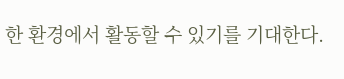한 환경에서 활동할 수 있기를 기대한다.